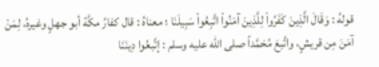قولهُ : وَقَالَ الَّذِينَ كَفَرُواْ لِلَّذِينَ آمَنُواْ اتَّبِعُواْ سَبِيلَنَا ؛ معناهُ : قال كفارُ مكَّة أبو جهلٍ وغيرهُ، لِمَنْ آمَنَ مِن قريشٍ، واتَّبعَ مُحَمَّداً صلى الله عليه وسلم : إتَّبعُوا دِينَنَا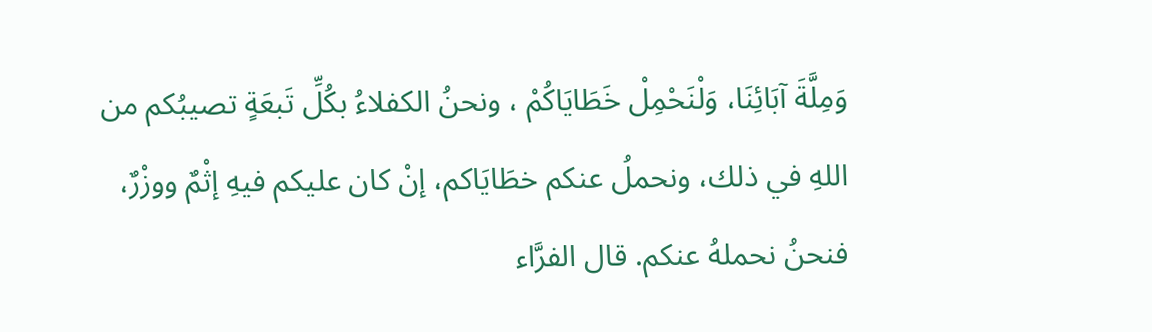وَمِلَّةَ آبَائِنَا، وَلْنَحْمِلْ خَطَايَاكُمْ ، ونحنُ الكفلاءُ بكُلِّ تَبعَةٍ تصيبُكم من اللهِ في ذلك، ونحملُ عنكم خطَايَاكم، إنْ كان عليكم فيهِ إثْمٌ ووزْرٌ، فنحنُ نحملهُ عنكم. قال الفرَّاء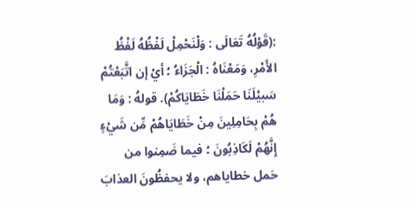:(قَوْلُهُ تَعَالَى : وَلْنَحْمِلْ لَفْظُهُ لَفْظُ الأَمْرِ، وَمَعْنَاهُ : الْجَزَاءُ ؛ أيْ إن اتَّبَعْتُمْ سَبيْلَنَا حَمَلْنَا خَطَايَاكُمْ). قولهُ : وَمَا هُمْ بِحَامِلِينَ مِنْ خَطَايَاهُمْ مِّن شَيْءٍ إِنَّهُمْ لَكَاذِبُونَ ؛ فيما ضَمِنوا من حَمل خطاياهم، ولا يحفظُونَ العذابَ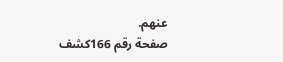عنهم.
صفحة رقم 166كشف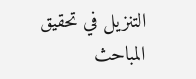التنزيل في تحقيق المباحث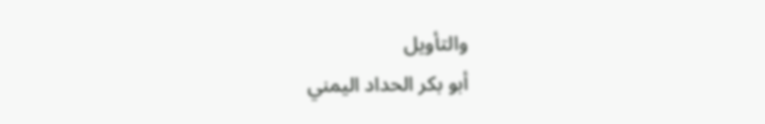والتأويل
أبو بكر الحداد اليمني